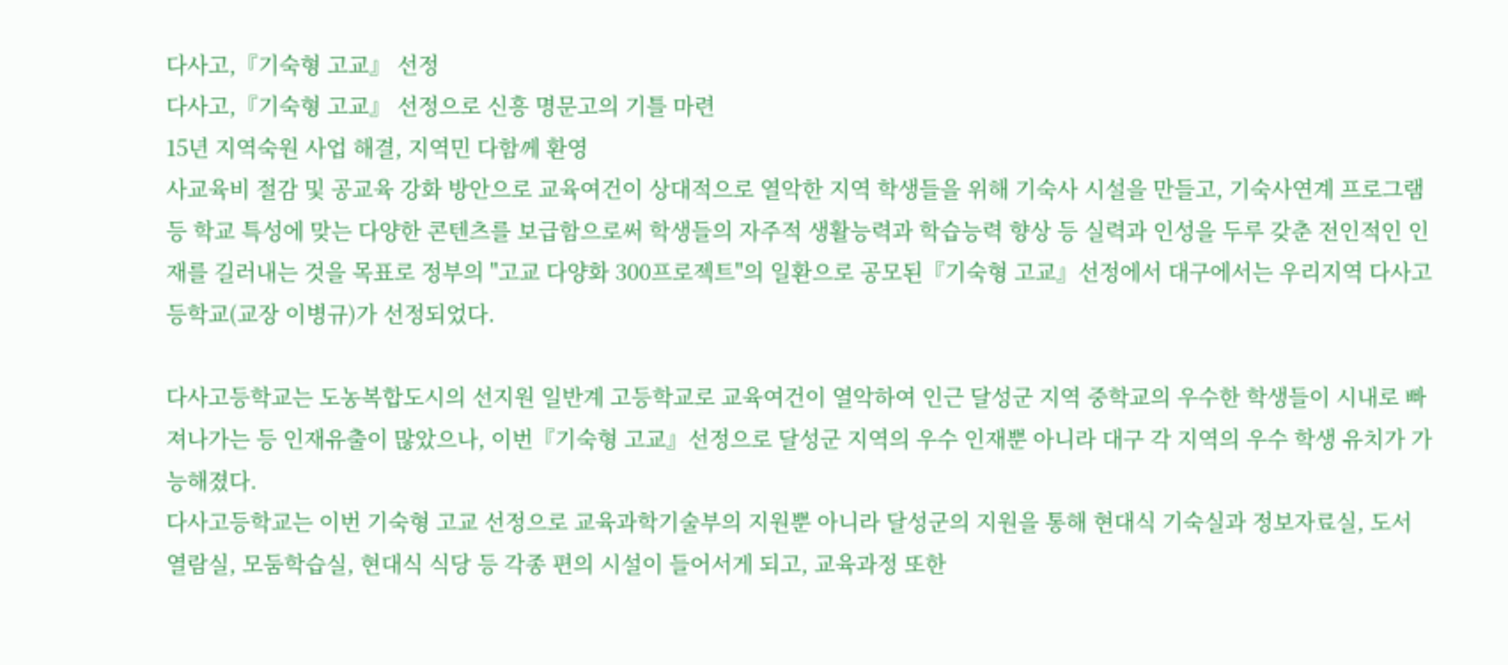다사고,『기숙형 고교』 선정
다사고,『기숙형 고교』 선정으로 신흥 명문고의 기틀 마련
15년 지역숙원 사업 해결, 지역민 다함께 환영
사교육비 절감 및 공교육 강화 방안으로 교육여건이 상대적으로 열악한 지역 학생들을 위해 기숙사 시설을 만들고, 기숙사연계 프로그램 등 학교 특성에 맞는 다양한 콘텐츠를 보급함으로써 학생들의 자주적 생활능력과 학습능력 향상 등 실력과 인성을 두루 갖춘 전인적인 인재를 길러내는 것을 목표로 정부의 "고교 다양화 300프로젝트"의 일환으로 공모된『기숙형 고교』선정에서 대구에서는 우리지역 다사고등학교(교장 이병규)가 선정되었다.

다사고등학교는 도농복합도시의 선지원 일반계 고등학교로 교육여건이 열악하여 인근 달성군 지역 중학교의 우수한 학생들이 시내로 빠져나가는 등 인재유출이 많았으나, 이번『기숙형 고교』선정으로 달성군 지역의 우수 인재뿐 아니라 대구 각 지역의 우수 학생 유치가 가능해졌다.
다사고등학교는 이번 기숙형 고교 선정으로 교육과학기술부의 지원뿐 아니라 달성군의 지원을 통해 현대식 기숙실과 정보자료실, 도서 열람실, 모둠학습실, 현대식 식당 등 각종 편의 시설이 들어서게 되고, 교육과정 또한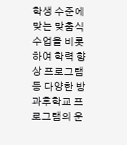학생 수준에 맞는 맞춤식 수업을 비롯하여 학력 향상 프로그램 등 다양한 방과후학교 프로그램의 운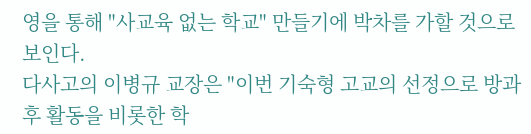영을 통해 "사교육 없는 학교" 만들기에 박차를 가할 것으로 보인다.
다사고의 이병규 교장은 "이번 기숙형 고교의 선정으로 방과 후 활동을 비롯한 학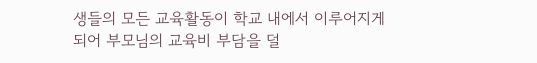생들의 모든 교육활동이 학교 내에서 이루어지게 되어 부모님의 교육비 부담을 덜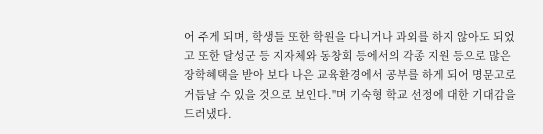어 주게 되며, 학생들 또한 학원을 다니거나 과외를 하지 않아도 되었고 또한 달성군 등 지자체와 동창회 등에서의 각종 지원 등으로 많은 장학혜택을 받아 보다 나은 교육환경에서 공부를 하게 되어 명문고로 거듭날 수 있을 것으로 보인다."며 기숙형 학교 선정에 대한 기대감을 드러냈다.